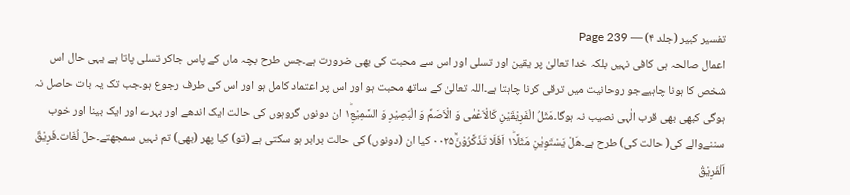تفسیر کبیر (جلد ۴) — Page 239
اعمال صالحہ ہی کافی نہیں بلکہ خدا تعالیٰ پر یقین اور تسلی اور اس سے محبت کی بھی ضرورت ہے۔جس طرح بچہ ماں کے پاس جاکر تسلی پاتا ہے یہی حال اس شخص کا ہونا چاہیےجو روحانیت میں ترقی کرنا چاہتا ہے۔اللہ تعالیٰ کے ساتھ محبت ہو اور اس پر اعتماد کامل ہو اور اس کی طرف رجوع ہو۔جب تک یہ بات حاصل نہ ہوگی کبھی بھی قرب الٰہی نصیب نہ ہوگا۔مَثَلُ الْفَرِيْقَيْنِ كَالْاَعْمٰى وَ الْاَصَمِّ وَ الْبَصِيْرِ وَ السَّمِيْعِ١ؕ ان دونوں گروہوں کی حالت ایک اندھے اور بہرے اور ایک بینا اور خوب سننےوالے کی( حالت کی) طرح ہے۔هَلْ يَسْتَوِيٰنِ مَثَلًا١ؕ اَفَلَا تَذَكَّرُوْنَؒ۰۰۲۵ کیا ان (دونوں) کی حالت برابر ہو سکتی ہے (تو) کیا پھر (بھی) تم نہیں سمجھتے۔حلّ لُغَات۔فَرِیْقٌ اَلْفَرِیْقُ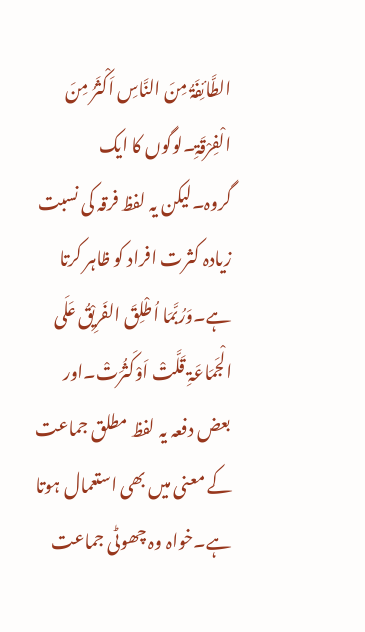الطَّائِفَۃُ مِنَ النَّاسِ اَکْثَرُ مِنَ الْفِرْقَۃِ۔لوگوں کا ایک گروہ۔لیکن یہ لفظ فرقہ کی نسبت زیادہ کثرت افراد کو ظاہر کرتا ہے۔وَرُبَّمَا اُطْلِقَ الفَرِیْقُ عَلَی الْجَمَاعَۃِ قَلَّتْ اَوْکَثُرَتْ۔اور بعض دفعہ یہ لفظ مطلق جماعت کے معنی میں بھی استعمال ہوتا ہے۔خواہ وہ چھوٹی جماعت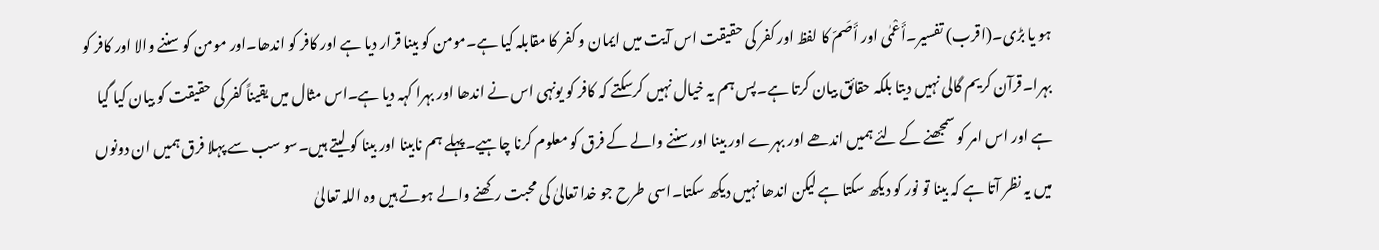ہو یا بڑی۔(اقرب) تفسیر۔أَعْمٰی اور أَصَمّ کا لفظ اور کفر کی حقیقت اس آیت میں ایمان و کفر کا مقابلہ کیا ہے۔مومن کو بینا قرار دیا ہے اور کافر کو اندھا۔اور مومن کو سننے والا اور کافر کو بہرا۔قرآن کریم گالی نہیں دیتا بلکہ حقائق بیان کرتا ہے۔پس ہم یہ خیال نہیں کرسکتے کہ کافر کو یونہی اس نے اندھا اور بہرا کہہ دیا ہے۔اس مثال میں یقیناً کفر کی حقیقت کو بیان کیا گیا ہے اور اس امر کو سمجھنے کے لئے ہمیں اندھے اور بہرے اور بینا اور سننے والے کے فرق کو معلوم کرنا چاہیے۔پہلے ہم نابینا اور بینا کو لیتے ہیں۔سو سب سے پہلا فرق ہمیں ان دونوں میں یہ نظر آتا ہے کہ بینا تو نور کو دیکھ سکتا ہے لیکن اندھا نہیں دیکھ سکتا۔اسی طرح جو خدا تعالیٰ کی محبت رکھنے والے ہوتے ہیں وہ اللہ تعالیٰ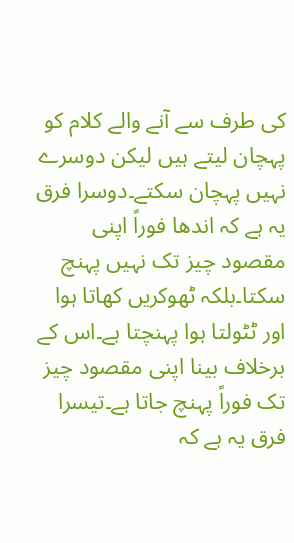کی طرف سے آنے والے کلام کو پہچان لیتے ہیں لیکن دوسرے نہیں پہچان سکتے۔دوسرا فرق یہ ہے کہ اندھا فوراً اپنی مقصود چیز تک نہیں پہنچ سکتا۔بلکہ ٹھوکریں کھاتا ہوا اور ٹٹولتا ہوا پہنچتا ہے۔اس کے برخلاف بینا اپنی مقصود چیز تک فوراً پہنچ جاتا ہے۔تیسرا فرق یہ ہے کہ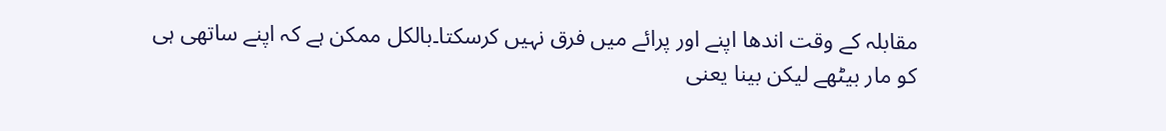مقابلہ کے وقت اندھا اپنے اور پرائے میں فرق نہیں کرسکتا۔بالکل ممکن ہے کہ اپنے ساتھی ہی کو مار بیٹھے لیکن بینا یعنی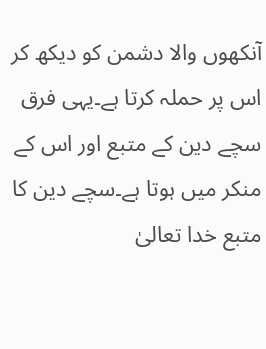آنکھوں والا دشمن کو دیکھ کر اس پر حملہ کرتا ہے۔یہی فرق سچے دین کے متبع اور اس کے منکر میں ہوتا ہے۔سچے دین کا متبع خدا تعالیٰ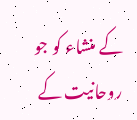کے منشاء کو جو روحانیت کے